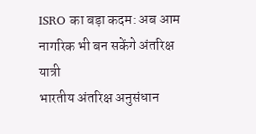ISRO का बड़ा कदम: अब आम नागरिक भी बन सकेंगे अंतरिक्ष यात्री
भारतीय अंतरिक्ष अनुसंधान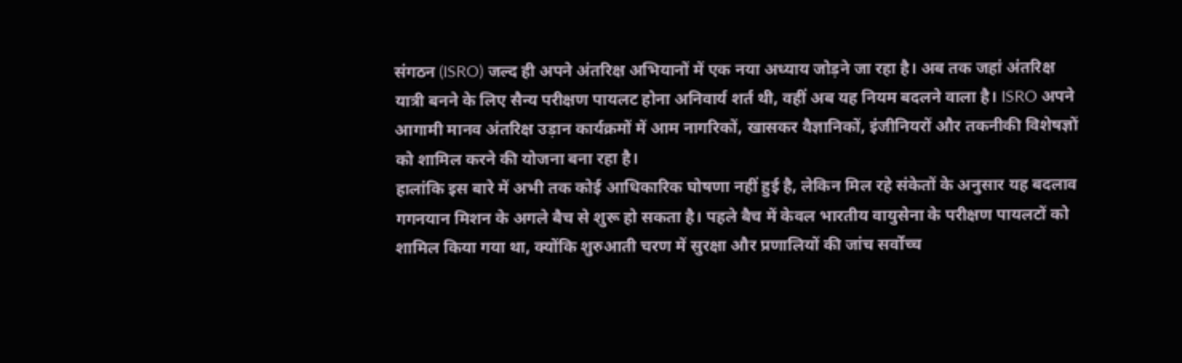संगठन (ISRO) जल्द ही अपने अंतरिक्ष अभियानों में एक नया अध्याय जोड़ने जा रहा है। अब तक जहां अंतरिक्ष यात्री बनने के लिए सैन्य परीक्षण पायलट होना अनिवार्य शर्त थी, वहीं अब यह नियम बदलने वाला है। ISRO अपने आगामी मानव अंतरिक्ष उड़ान कार्यक्रमों में आम नागरिकों, खासकर वैज्ञानिकों, इंजीनियरों और तकनीकी विशेषज्ञों को शामिल करने की योजना बना रहा है।
हालांकि इस बारे में अभी तक कोई आधिकारिक घोषणा नहीं हुई है, लेकिन मिल रहे संकेतों के अनुसार यह बदलाव गगनयान मिशन के अगले बैच से शुरू हो सकता है। पहले बैच में केवल भारतीय वायुसेना के परीक्षण पायलटों को शामिल किया गया था, क्योंकि शुरुआती चरण में सुरक्षा और प्रणालियों की जांच सर्वोच्च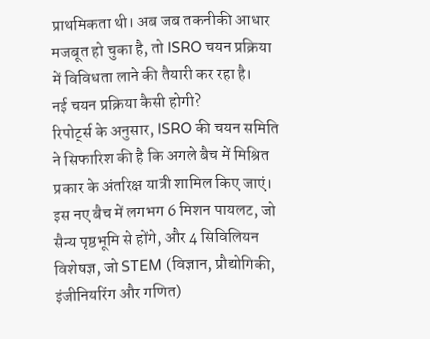प्राथमिकता थी। अब जब तकनीकी आधार मजबूत हो चुका है, तो ISRO चयन प्रक्रिया में विविधता लाने की तैयारी कर रहा है।
नई चयन प्रक्रिया कैसी होगी?
रिपोर्ट्स के अनुसार, ISRO की चयन समिति ने सिफारिश की है कि अगले बैच में मिश्रित प्रकार के अंतरिक्ष यात्री शामिल किए जाएं। इस नए बैच में लगभग 6 मिशन पायलट, जो सैन्य पृष्ठभूमि से होंगे, और 4 सिविलियन विशेषज्ञ, जो STEM (विज्ञान, प्रौद्योगिकी, इंजीनियरिंग और गणित)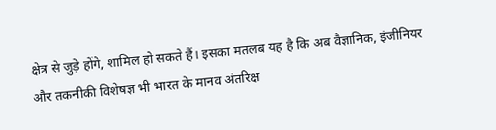क्षेत्र से जुड़े होंगे, शामिल हो सकते हैं। इसका मतलब यह है कि अब वैज्ञानिक, इंजीनियर और तकनीकी विशेषज्ञ भी भारत के मानव अंतरिक्ष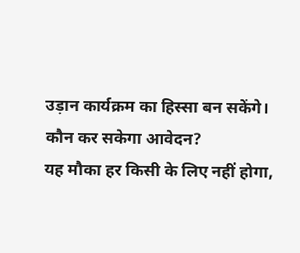उड़ान कार्यक्रम का हिस्सा बन सकेंगे।
कौन कर सकेगा आवेदन?
यह मौका हर किसी के लिए नहीं होगा,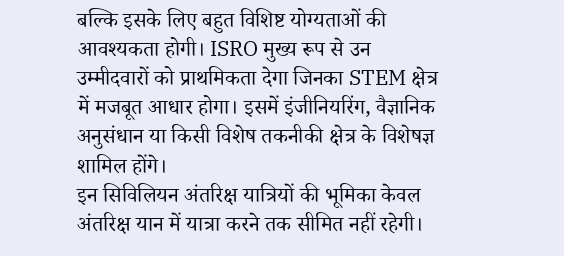बल्कि इसके लिए बहुत विशिष्ट योग्यताओं की आवश्यकता होगी। ISRO मुख्य रूप से उन उम्मीदवारों को प्राथमिकता देगा जिनका STEM क्षेत्र में मजबूत आधार होगा। इसमें इंजीनियरिंग, वैज्ञानिक अनुसंधान या किसी विशेष तकनीकी क्षेत्र के विशेषज्ञ शामिल होंगे।
इन सिविलियन अंतरिक्ष यात्रियों की भूमिका केवल अंतरिक्ष यान में यात्रा करने तक सीमित नहीं रहेगी।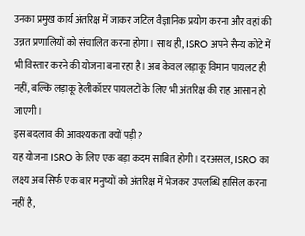उनका प्रमुख कार्य अंतरिक्ष में जाकर जटिल वैज्ञानिक प्रयोग करना और वहां की उन्नत प्रणालियों को संचालित करना होगा। साथ ही, ISRO अपने सैन्य कोटे में भी विस्तार करने की योजना बना रहा है। अब केवल लड़ाकू विमान पायलट ही नहीं, बल्कि लड़ाकू हेलीकॉप्टर पायलटों के लिए भी अंतरिक्ष की राह आसान हो जाएगी।
इस बदलाव की आवश्यकता क्यों पड़ी?
यह योजना ISRO के लिए एक बड़ा कदम साबित होगी। दरअसल, ISRO का लक्ष्य अब सिर्फ एक बार मनुष्यों को अंतरिक्ष में भेजकर उपलब्धि हासिल करना नहीं है,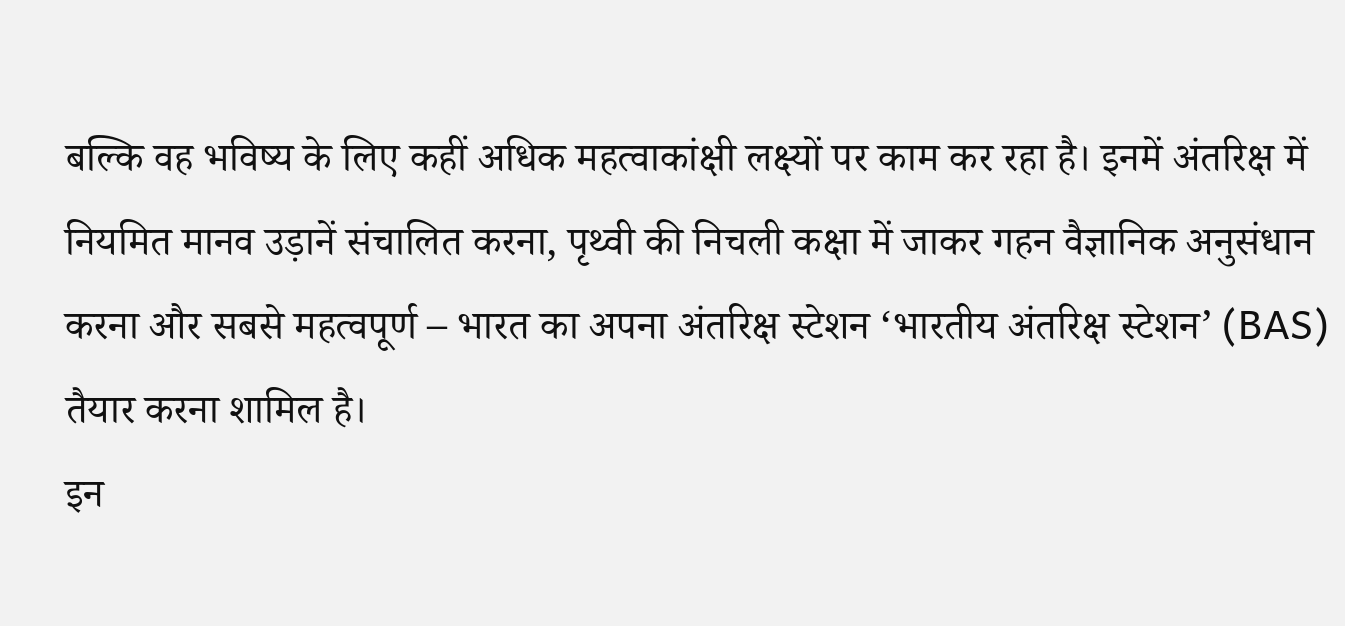बल्कि वह भविष्य के लिए कहीं अधिक महत्वाकांक्षी लक्ष्यों पर काम कर रहा है। इनमें अंतरिक्ष में नियमित मानव उड़ानें संचालित करना, पृथ्वी की निचली कक्षा में जाकर गहन वैज्ञानिक अनुसंधान करना और सबसे महत्वपूर्ण – भारत का अपना अंतरिक्ष स्टेशन ‘भारतीय अंतरिक्ष स्टेशन’ (BAS) तैयार करना शामिल है।
इन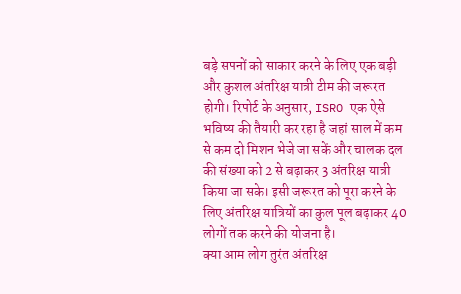बड़े सपनों को साकार करने के लिए एक बड़ी और कुशल अंतरिक्ष यात्री टीम की जरूरत होगी। रिपोर्ट के अनुसार, ISRO एक ऐसे भविष्य की तैयारी कर रहा है जहां साल में कम से कम दो मिशन भेजे जा सकें और चालक दल की संख्या को 2 से बढ़ाकर 3 अंतरिक्ष यात्री किया जा सके। इसी जरूरत को पूरा करने के लिए अंतरिक्ष यात्रियों का कुल पूल बढ़ाकर 40 लोगों तक करने की योजना है।
क्या आम लोग तुरंत अंतरिक्ष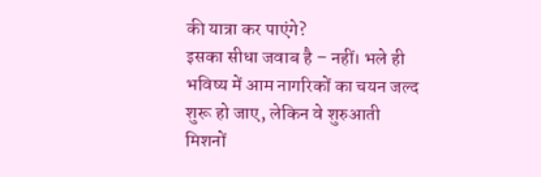की यात्रा कर पाएंगे?
इसका सीधा जवाब है – नहीं। भले ही भविष्य में आम नागरिकों का चयन जल्द शुरू हो जाए, लेकिन वे शुरुआती मिशनों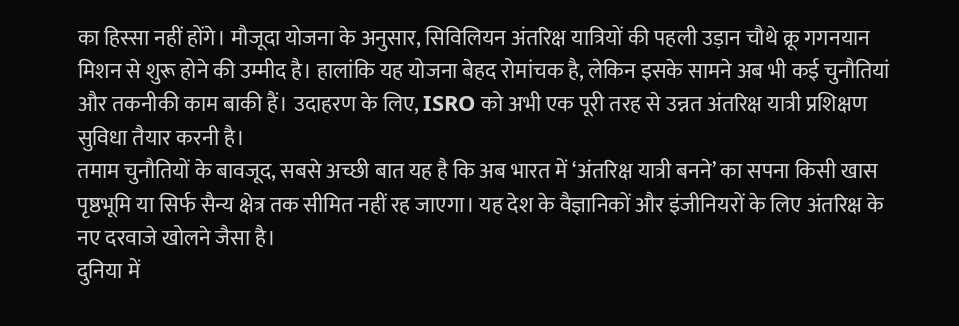का हिस्सा नहीं होंगे। मौजूदा योजना के अनुसार, सिविलियन अंतरिक्ष यात्रियों की पहली उड़ान चौथे क्रू गगनयान मिशन से शुरू होने की उम्मीद है। हालांकि यह योजना बेहद रोमांचक है, लेकिन इसके सामने अब भी कई चुनौतियां और तकनीकी काम बाकी हैं। उदाहरण के लिए, ISRO को अभी एक पूरी तरह से उन्नत अंतरिक्ष यात्री प्रशिक्षण सुविधा तैयार करनी है।
तमाम चुनौतियों के बावजूद, सबसे अच्छी बात यह है कि अब भारत में ‘अंतरिक्ष यात्री बनने’ का सपना किसी खास पृष्ठभूमि या सिर्फ सैन्य क्षेत्र तक सीमित नहीं रह जाएगा। यह देश के वैज्ञानिकों और इंजीनियरों के लिए अंतरिक्ष के नए दरवाजे खोलने जैसा है।
दुनिया में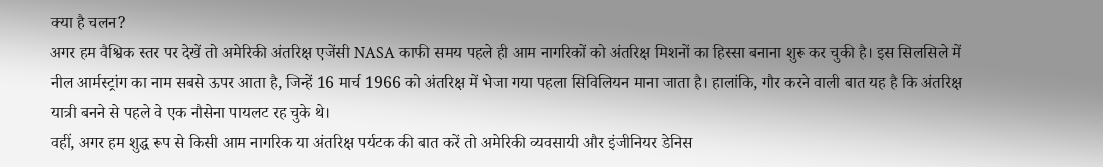क्या है चलन?
अगर हम वैश्विक स्तर पर देखें तो अमेरिकी अंतरिक्ष एजेंसी NASA काफी समय पहले ही आम नागरिकों को अंतरिक्ष मिशनों का हिस्सा बनाना शुरू कर चुकी है। इस सिलसिले में नील आर्मस्ट्रांग का नाम सबसे ऊपर आता है, जिन्हें 16 मार्च 1966 को अंतरिक्ष में भेजा गया पहला सिविलियन माना जाता है। हालांकि, गौर करने वाली बात यह है कि अंतरिक्ष यात्री बनने से पहले वे एक नौसेना पायलट रह चुके थे।
वहीं, अगर हम शुद्ध रूप से किसी आम नागरिक या अंतरिक्ष पर्यटक की बात करें तो अमेरिकी व्यवसायी और इंजीनियर डेनिस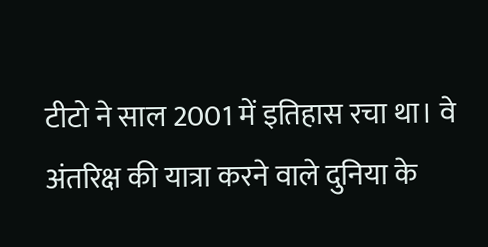टीटो ने साल 2001 में इतिहास रचा था। वे अंतरिक्ष की यात्रा करने वाले दुनिया के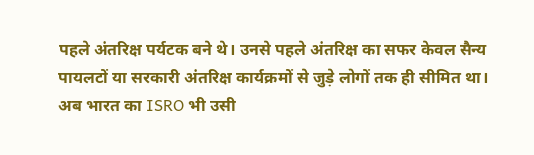पहले अंतरिक्ष पर्यटक बने थे। उनसे पहले अंतरिक्ष का सफर केवल सैन्य पायलटों या सरकारी अंतरिक्ष कार्यक्रमों से जुड़े लोगों तक ही सीमित था।
अब भारत का ISRO भी उसी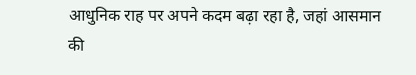आधुनिक राह पर अपने कदम बढ़ा रहा है, जहां आसमान की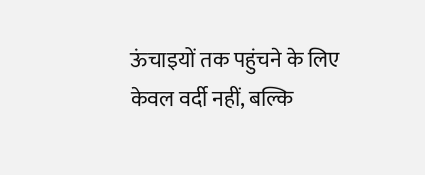ऊंचाइयों तक पहुंचने के लिए केवल वर्दी नहीं, बल्कि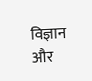विज्ञान और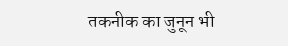तकनीक का जुनून भी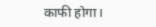काफी होगा।